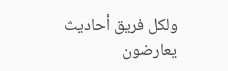ولكل فريق أحاديث يعارضون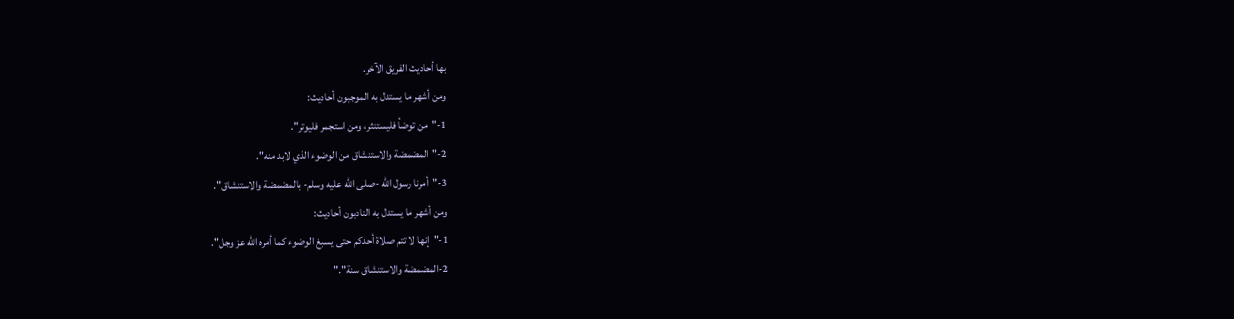بها أحاديث الفريق الآخر.
ومن أشهر ما يستدل به الموجبون أحاديث:
1-"من توضأ فليستنثر، ومن استجمر فليوتر".
2-"المضمضة والاستنشاق من الوضوء الذي لابد منه".
3-"أمرنا رسول الله -صلى الله عليه وسلم- بالمضمضة والاستنشاق".
ومن أشهر ما يستدل به النادبون أحاديث:
1-"إنها لا تتم صلاة أحدكم حتى يسبغ الوضوء كما أمره الله عز وجل".
2-المضمضة والاستنشاق سنة"."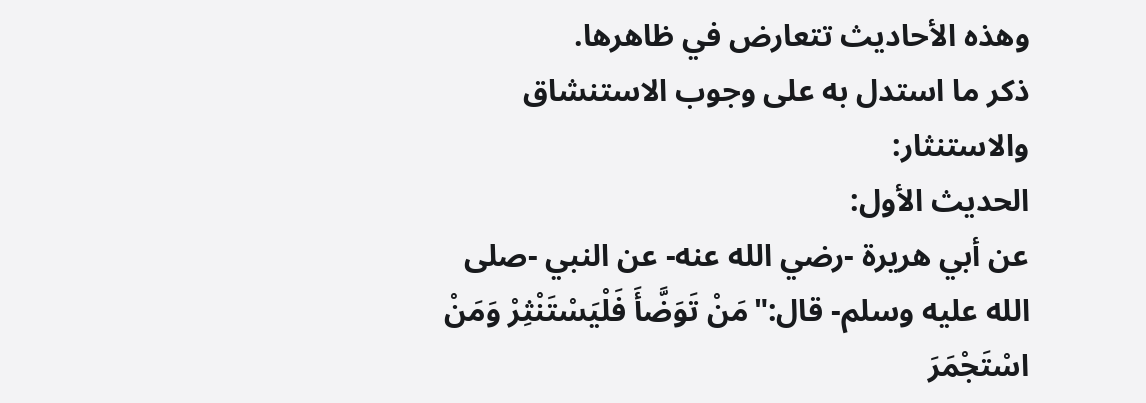وهذه الأحاديث تتعارض في ظاهرها.
ذكر ما استدل به على وجوب الاستنشاق والاستنثار:
الحديث الأول:
عن أبي هريرة -رضي الله عنه- عن النبي -صلى الله عليه وسلم- قال:"مَنْ تَوَضَّأَ فَلْيَسْتَنْثِرْ وَمَنْ اسْتَجْمَرَ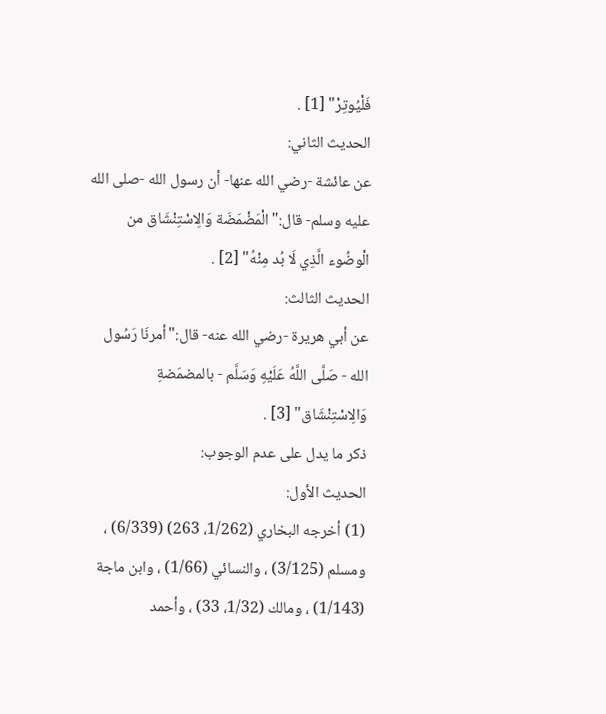فَلْيُوتِرْ" [1] .
الحديث الثاني:
عن عائشة -رضي الله عنها- أن رسول الله -صلى الله عليه وسلم- قال:"الْمَضْمَضَة وَالِاسْتِنْشَاق من الْوضُوء الَّذِي لَا بُد مِنْهُ" [2] .
الحديث الثالث:
عن أبي هريرة -رضي الله عنه- قال:"أمرنَا رَسُول الله - صَلَّى اللَّهُ عَلَيْهِ وَسَلَّم - بالمضمَضةِ وَالِاسْتِنْشَاق" [3] .
ذكر ما يدل على عدم الوجوب:
الحديث الأول:
(1) أخرجه البخاري (1/262، 263) (6/339) ، ومسلم (3/125) ، والنسائي (1/66) ، وابن ماجة (1/143) ، ومالك (1/32، 33) ، وأحمد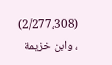(2/277،308) ، وابن خزيمة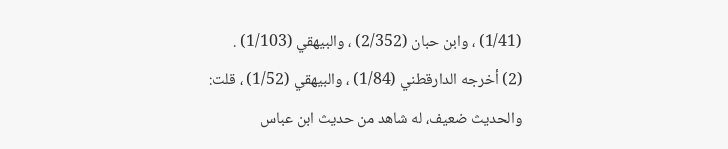(1/41) ، وابن حبان (2/352) ، والبيهقي (1/103) .
(2) أخرجه الدارقطني (1/84) ، والبيهقي (1/52) ، قلت: والحديث ضعيف، له شاهد من حديث ابن عباس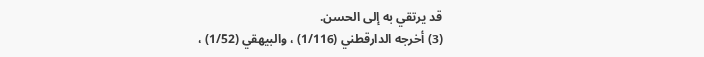قد يرتقي به إلى الحسن.
(3) أخرجه الدارقطني (1/116) ، والبيهقي (1/52) ،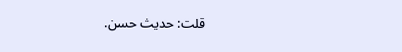قلت: حديث حسن.